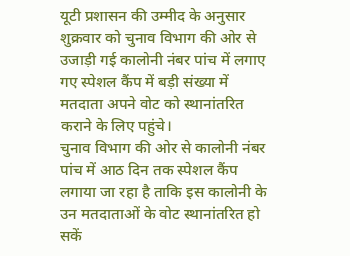यूटी प्रशासन की उम्मीद के अनुसार शुक्रवार को चुनाव विभाग की ओर से उजाड़ी गई कालोनी नंबर पांच में लगाए गए स्पेशल कैंप में बड़ी संख्या में मतदाता अपने वोट को स्थानांतरित कराने के लिए पहुंचे।
चुनाव विभाग की ओर से कालोनी नंबर पांच में आठ दिन तक स्पेशल कैंप लगाया जा रहा है ताकि इस कालोनी के उन मतदाताओं के वोट स्थानांतरित हो सकें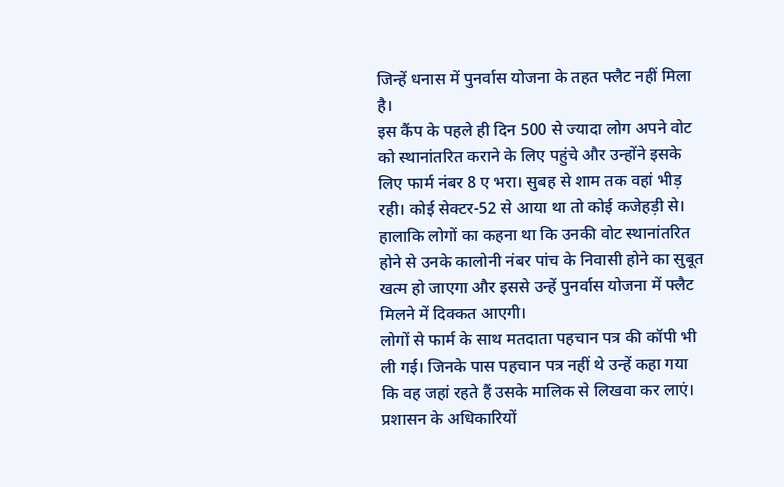जिन्हें धनास में पुनर्वास योजना के तहत फ्लैट नहीं मिला है।
इस कैंप के पहले ही दिन 500 से ज्यादा लोग अपने वोट को स्थानांतरित कराने के लिए पहुंचे और उन्होंने इसके लिए फार्म नंबर 8 ए भरा। सुबह से शाम तक वहां भीड़ रही। कोई सेक्टर-52 से आया था तो कोई कजेहड़ी से। हालाकि लोगों का कहना था कि उनकी वोट स्थानांतरित होने से उनके कालोनी नंबर पांच के निवासी होने का सुबूत खत्म हो जाएगा और इससे उन्हें पुनर्वास योजना में फ्लैट मिलने में दिक्कत आएगी।
लोगों से फार्म के साथ मतदाता पहचान पत्र की कॉपी भी ली गई। जिनके पास पहचान पत्र नहीं थे उन्हें कहा गया कि वह जहां रहते हैं उसके मालिक से लिखवा कर लाएं। प्रशासन के अधिकारियों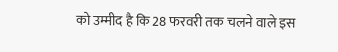को उम्मीद है कि 28 फरवरी तक चलने वाले इस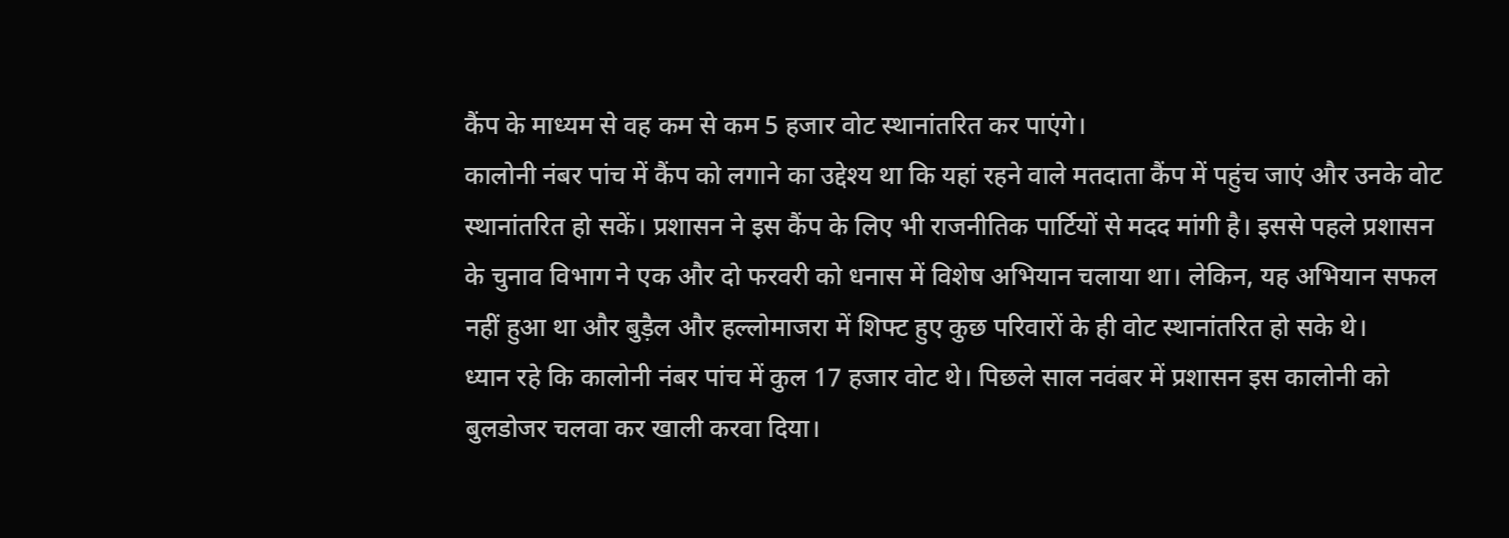कैंप के माध्यम से वह कम से कम 5 हजार वोट स्थानांतरित कर पाएंगे।
कालोनी नंबर पांच में कैंप को लगाने का उद्देश्य था कि यहां रहने वाले मतदाता कैंप में पहुंच जाएं और उनके वोट स्थानांतरित हो सकें। प्रशासन ने इस कैंप के लिए भी राजनीतिक पार्टियों से मदद मांगी है। इससे पहले प्रशासन के चुनाव विभाग ने एक और दो फरवरी को धनास में विशेष अभियान चलाया था। लेकिन, यह अभियान सफल नहीं हुआ था और बुड़ैल और हल्लोमाजरा में शिफ्ट हुए कुछ परिवारों के ही वोट स्थानांतरित हो सके थे।
ध्यान रहे कि कालोनी नंबर पांच में कुल 17 हजार वोट थे। पिछले साल नवंबर में प्रशासन इस कालोनी को बुलडोजर चलवा कर खाली करवा दिया।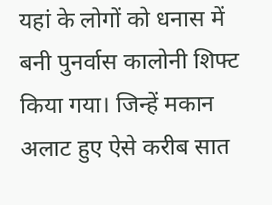यहां के लोगों को धनास में बनी पुनर्वास कालोनी शिफ्ट किया गया। जिन्हें मकान अलाट हुए ऐसे करीब सात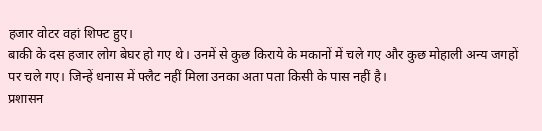हजार वोटर वहां शिफ्ट हुए।
बाकी के दस हजार लोग बेघर हो गए थे। उनमें से कुछ किराये के मकानों में चले गए और कुछ मोहाली अन्य जगहों पर चले गए। जिन्हें धनास में फ्लैट नहीं मिला उनका अता पता किसी के पास नहीं है।
प्रशासन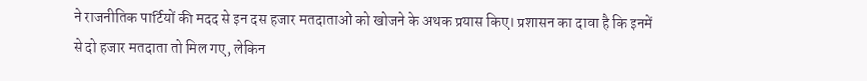ने राजनीतिक पार्टियों की मदद से इन दस हजार मतदाताओं को खोजने के अथक प्रयास किए। प्रशासन का दावा है कि इनमें से दो हजार मतदाता तो मिल गए, लेकिन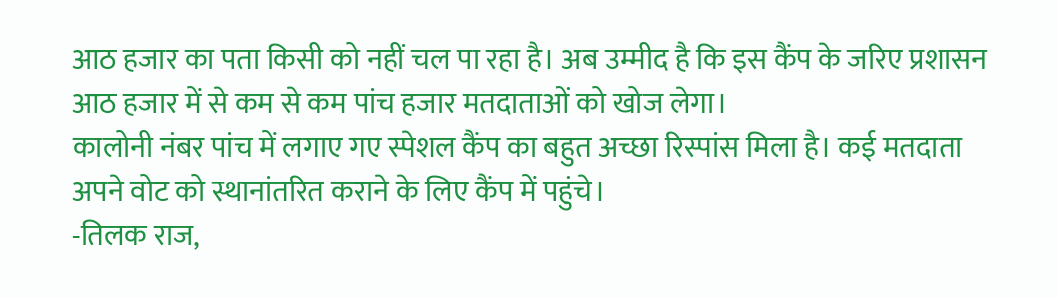आठ हजार का पता किसी को नहीं चल पा रहा है। अब उम्मीद है कि इस कैंप के जरिए प्रशासन आठ हजार में से कम से कम पांच हजार मतदाताओं को खोज लेगा।
कालोनी नंबर पांच में लगाए गए स्पेशल कैंप का बहुत अच्छा रिस्पांस मिला है। कई मतदाता अपने वोट को स्थानांतरित कराने के लिए कैंप में पहुंचे।
-तिलक राज,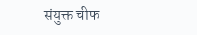संयुक्त चीफ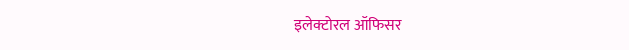इलेक्टोरल ऑफिसर